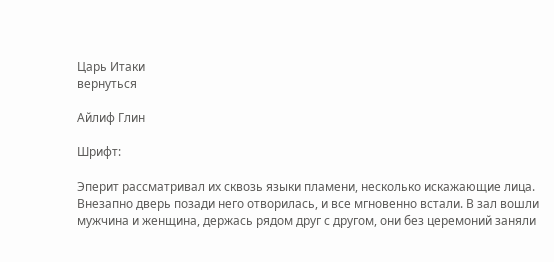Царь Итаки
вернуться

Айлиф Глин

Шрифт:

Эперит рассматривал их сквозь языки пламени, несколько искажающие лица. Внезапно дверь позади него отворилась, и все мгновенно встали. В зал вошли мужчина и женщина, держась рядом друг с другом, они без церемоний заняли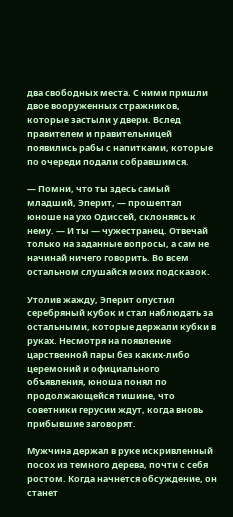два свободных места. С ними пришли двое вооруженных стражников, которые застыли у двери. Вслед правителем и правительницей появились рабы с напитками, которые по очереди подали собравшимся.

— Помни, что ты здесь самый младший, Эперит, — прошептал юноше на ухо Одиссей, склоняясь к нему. — И ты — чужестранец. Отвечай только на заданные вопросы, а сам не начинай ничего говорить. Во всем остальном слушайся моих подсказок.

Утолив жажду, Эперит опустил серебряный кубок и стал наблюдать за остальными, которые держали кубки в руках. Несмотря на появление царственной пары без каких-либо церемоний и официального объявления, юноша понял по продолжающейся тишине, что советники герусии ждут, когда вновь прибывшие заговорят.

Мужчина держал в руке искривленный посох из темного дерева, почти с себя ростом. Когда начнется обсуждение, он станет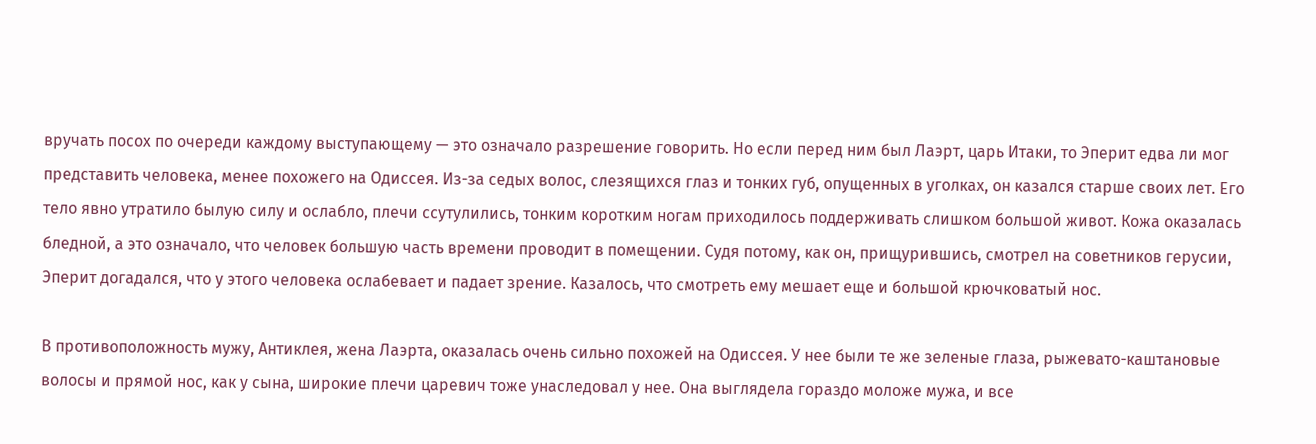вручать посох по очереди каждому выступающему — это означало разрешение говорить. Но если перед ним был Лаэрт, царь Итаки, то Эперит едва ли мог представить человека, менее похожего на Одиссея. Из-за седых волос, слезящихся глаз и тонких губ, опущенных в уголках, он казался старше своих лет. Его тело явно утратило былую силу и ослабло, плечи ссутулились, тонким коротким ногам приходилось поддерживать слишком большой живот. Кожа оказалась бледной, а это означало, что человек большую часть времени проводит в помещении. Судя потому, как он, прищурившись, смотрел на советников герусии, Эперит догадался, что у этого человека ослабевает и падает зрение. Казалось, что смотреть ему мешает еще и большой крючковатый нос.

В противоположность мужу, Антиклея, жена Лаэрта, оказалась очень сильно похожей на Одиссея. У нее были те же зеленые глаза, рыжевато-каштановые волосы и прямой нос, как у сына, широкие плечи царевич тоже унаследовал у нее. Она выглядела гораздо моложе мужа, и все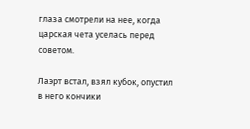глаза смотрели на нее, когда царская чета уселась перед советом.

Лаэрт встал, взял кубок, опустил в него кончики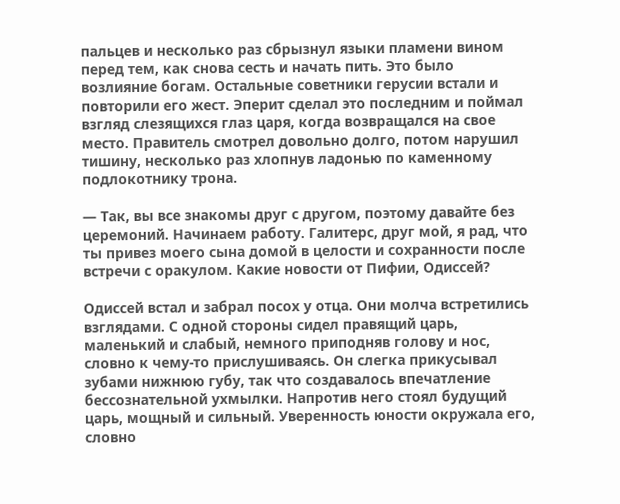пальцев и несколько раз сбрызнул языки пламени вином перед тем, как снова сесть и начать пить. Это было возлияние богам. Остальные советники герусии встали и повторили его жест. Эперит сделал это последним и поймал взгляд слезящихся глаз царя, когда возвращался на свое место. Правитель смотрел довольно долго, потом нарушил тишину, несколько раз хлопнув ладонью по каменному подлокотнику трона.

— Так, вы все знакомы друг с другом, поэтому давайте без церемоний. Начинаем работу. Галитерс, друг мой, я рад, что ты привез моего сына домой в целости и сохранности после встречи с оракулом. Какие новости от Пифии, Одиссей?

Одиссей встал и забрал посох у отца. Они молча встретились взглядами. С одной стороны сидел правящий царь, маленький и слабый, немного приподняв голову и нос, словно к чему-то прислушиваясь. Он слегка прикусывал зубами нижнюю губу, так что создавалось впечатление бессознательной ухмылки. Напротив него стоял будущий царь, мощный и сильный. Уверенность юности окружала его, словно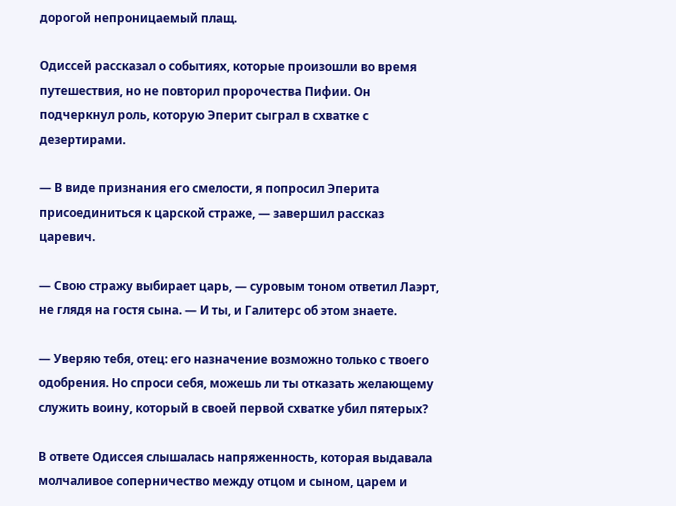дорогой непроницаемый плащ.

Одиссей рассказал о событиях, которые произошли во время путешествия, но не повторил пророчества Пифии. Он подчеркнул роль, которую Эперит сыграл в схватке с дезертирами.

— В виде признания его смелости, я попросил Эперита присоединиться к царской страже, — завершил рассказ царевич.

— Свою стражу выбирает царь, — суровым тоном ответил Лаэрт, не глядя на гостя сына. — И ты, и Галитерс об этом знаете.

— Уверяю тебя, отец: его назначение возможно только с твоего одобрения. Но спроси себя, можешь ли ты отказать желающему служить воину, который в своей первой схватке убил пятерых?

В ответе Одиссея слышалась напряженность, которая выдавала молчаливое соперничество между отцом и сыном, царем и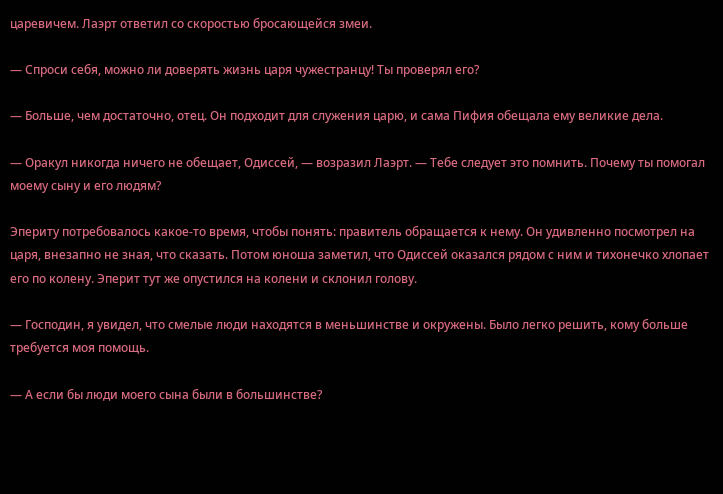царевичем. Лаэрт ответил со скоростью бросающейся змеи.

— Спроси себя, можно ли доверять жизнь царя чужестранцу! Ты проверял его?

— Больше, чем достаточно, отец. Он подходит для служения царю, и сама Пифия обещала ему великие дела.

— Оракул никогда ничего не обещает, Одиссей, — возразил Лаэрт. — Тебе следует это помнить. Почему ты помогал моему сыну и его людям?

Эпериту потребовалось какое-то время, чтобы понять: правитель обращается к нему. Он удивленно посмотрел на царя, внезапно не зная, что сказать. Потом юноша заметил, что Одиссей оказался рядом с ним и тихонечко хлопает его по колену. Эперит тут же опустился на колени и склонил голову.

— Господин, я увидел, что смелые люди находятся в меньшинстве и окружены. Было легко решить, кому больше требуется моя помощь.

— А если бы люди моего сына были в большинстве?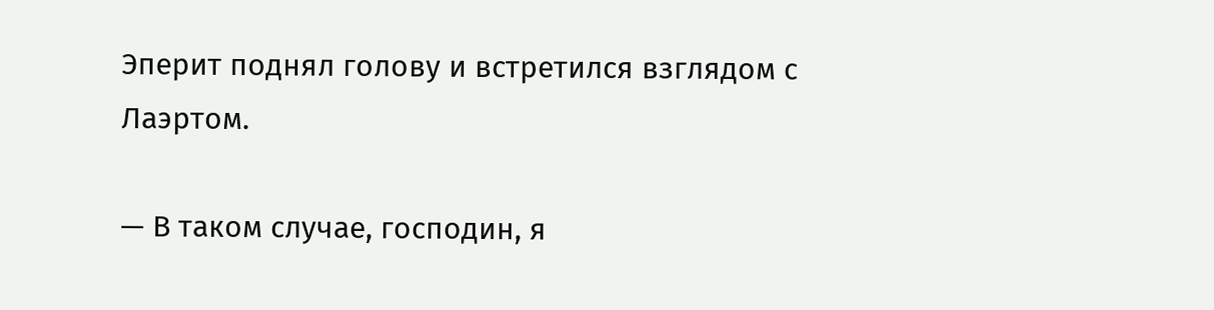Эперит поднял голову и встретился взглядом с Лаэртом.

— В таком случае, господин, я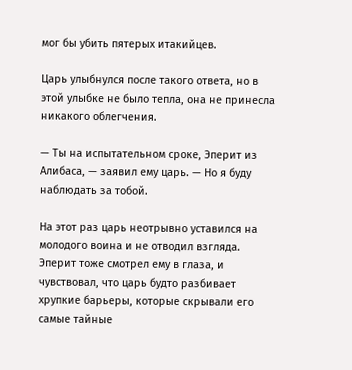мог бы убить пятерых итакийцев.

Царь улыбнулся после такого ответа, но в этой улыбке не было тепла, она не принесла никакого облегчения.

— Ты на испытательном сроке, Эперит из Алибаса, — заявил ему царь. — Но я буду наблюдать за тобой.

На этот раз царь неотрывно уставился на молодого воина и не отводил взгляда. Эперит тоже смотрел ему в глаза, и чувствовал, что царь будто разбивает хрупкие барьеры, которые скрывали его самые тайные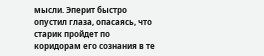мысли. Эперит быстро опустил глаза, опасаясь, что старик пройдет по коридорам его сознания в те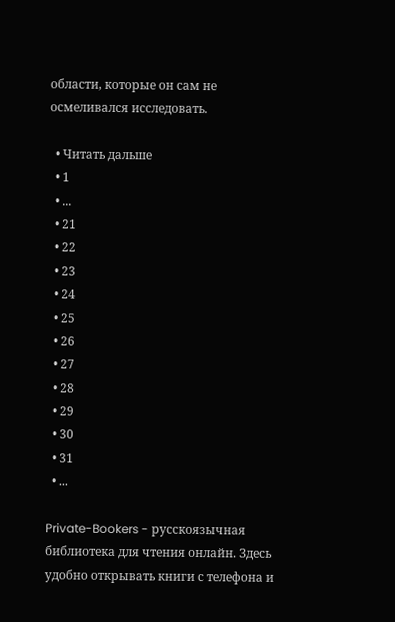области, которые он сам не осмеливался исследовать.

  • Читать дальше
  • 1
  • ...
  • 21
  • 22
  • 23
  • 24
  • 25
  • 26
  • 27
  • 28
  • 29
  • 30
  • 31
  • ...

Private-Bookers - русскоязычная библиотека для чтения онлайн. Здесь удобно открывать книги с телефона и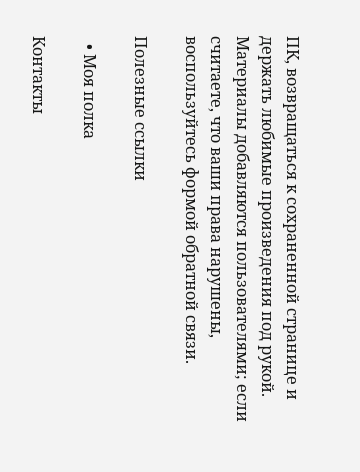ПК, возвращаться к сохраненной странице и держать любимые произведения под рукой. Материалы добавляются пользователями; если считаете, что ваши права нарушены, воспользуйтесь формой обратной связи.

Полезные ссылки

  • Моя полка

Контакты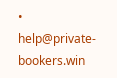• help@private-bookers.win